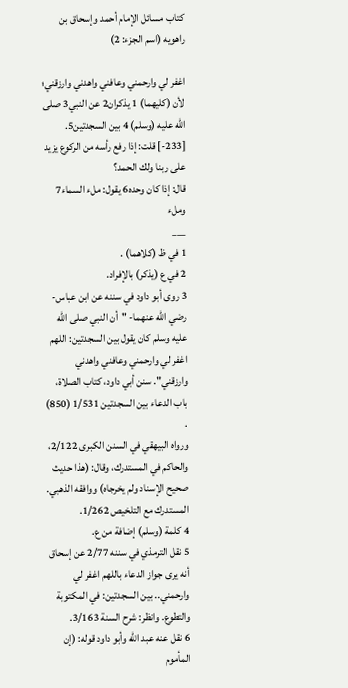كتاب مسائل الإمام أحمد وإسحاق بن راهويه (اسم الجزء: 2)

اغفر لي وارحمني وعافني واهدني وارزقني؛ لأن (كليهما) 1 يذكران2 عن النبي3 صلى الله عليه (وسلم) 4 بين السجدتين5.
[233-] قلت: إذا رفع رأسه من الركوع يزيد على ربنا ولك الحمد؟
قال: إذا كان وحده6 يقول: ملء السماء7 وملء
___
1 في ظ (كلاهما) .
2 في ع (يذكر) بالإفراد.
3 روى أبو داود في سننه عن ابن عباس- رضي الله عنهما- "أن النبي صلى الله عليه وسلم كان يقول بين السجدتين: اللهم اغفر لي وارحمني وعافني واهدني وارزقني". سنن أبي داود، كتاب الصلاة، باب الدعاء بين السجدتين 1/531 (850) .
ورواه البيهقي في السنن الكبرى 2/122، والحاكم في المستدرك، وقال: (هذا حديث صحيح الإسناد ولم يخرجاه) ووافقه الذهبي. المستدرك مع التلخيص 1/262.
4 كلمة (وسلم) إضافة من ع.
5 نقل الترمذي في سننه 2/77 عن إسحاق أنه يرى جواز الدعاء باللهم اغفر لي وارحمني.. بين السجدتين: في المكتوبة والتطوع. وانظر: شرح السنة 3/163.
6 نقل عنه عبد الله وأبو داود قوله: (إن المأموم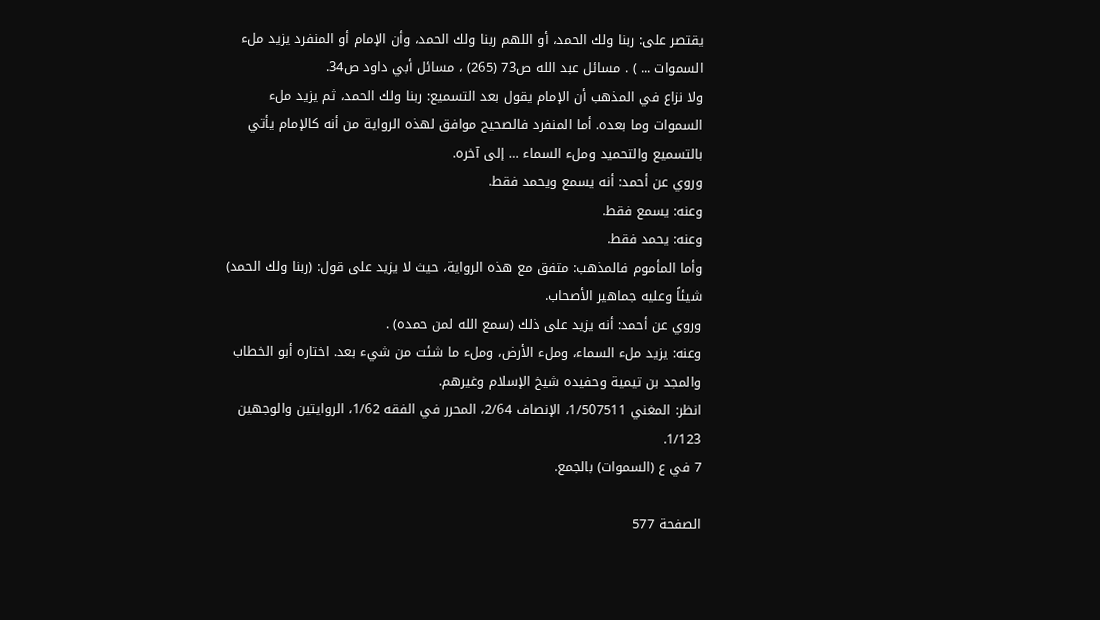يقتصر على: ربنا ولك الحمد، أو اللهم ربنا ولك الحمد، وأن الإمام أو المنفرد يزيد ملء السموات ... ) . مسائل عبد الله ص73 (265) ، مسائل أبي داود ص34.
ولا نزاع في المذهب أن الإمام يقول بعد التسميع: ربنا ولك الحمد، ثم يزيد ملء السموات وما بعده. أما المنفرد فالصحيح موافق لهذه الرواية من أنه كالإمام يأتي بالتسميع والتحميد وملء السماء … إلى آخره.
وروي عن أحمد: أنه يسمع ويحمد فقط.
وعنه: يسمع فقط.
وعنه: يحمد فقط.
وأما المأموم فالمذهب: متفق مع هذه الرواية، حيث لا يزيد على قول: (ربنا ولك الحمد) شيئاً وعليه جماهير الأصحاب.
وروي عن أحمد: أنه يزيد على ذلك (سمع الله لمن حمده) .
وعنه: يزيد ملء السماء، وملء الأرض، وملء ما شئت من شيء بعد. اختاره أبو الخطاب والمجد بن تيمية وحفيده شيخ الإسلام وغيرهم.
انظر: المغني 1/507511، الإنصاف 2/64، المحرر في الفقه 1/62، الروايتين والوجهين 1/123.
7 في ع (السموات) بالجمع.

الصفحة 577